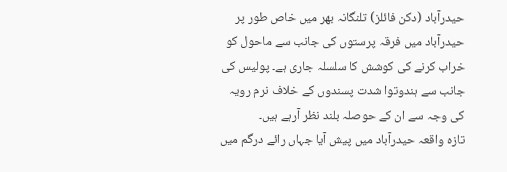حیدرآباد (دکن فائلز) تلنگانہ بھر میں خاص طور پر حیدرآباد میں فرقہ پرستوں کی جانب سے ماحول کو خراب کرنے کی کوشش کا سلسلہ جاری ہے۔ پولیس کی جانب سے ہندوتوا شدت پسندوں کے خلاف نرم رویہ کی وجہ سے ان کے حوصلہ بلند نظر آرہے ہیں۔
تازہ واقعہ حیدرآباد میں پیش آیا جہاں رائے درگم میں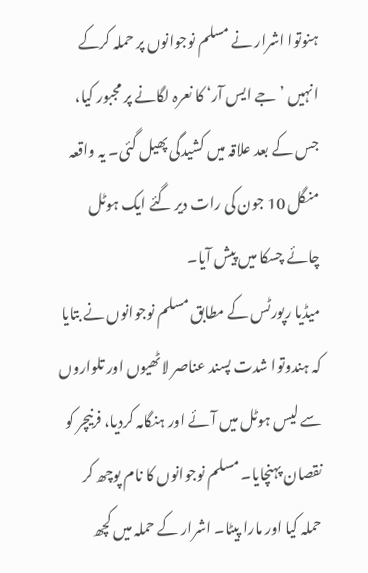ہنوتوا اشرار نے مسلم نوجوانوں پر حملہ کرکے انہیں ’جے ایس آر‘ کا نعرہ لگانے پر مجبور کیا، جس کے بعد علاقہ میں کشیدگی پھیل گئی۔ یہ واقعہ منگل 10 جون کی رات دیر گئے ایک ہوٹل چائے چسکا میں پیش آیا۔
میڈیا رپورٹس کے مطابق مسلم نوجوانوں نے بتایا کہ ہندوتوا شدت پسند عناصر لاٹھیوں اور تلواروں سے لیس ہوٹل میں آئے اور ہنگامہ کردیا، فرنیچر کو نقصان پہنچایا۔ مسلم نوجوانوں کا نام پوچھ کر حملہ کیا اور مارا پیٹا۔ اشرار کے حملہ میں کچھ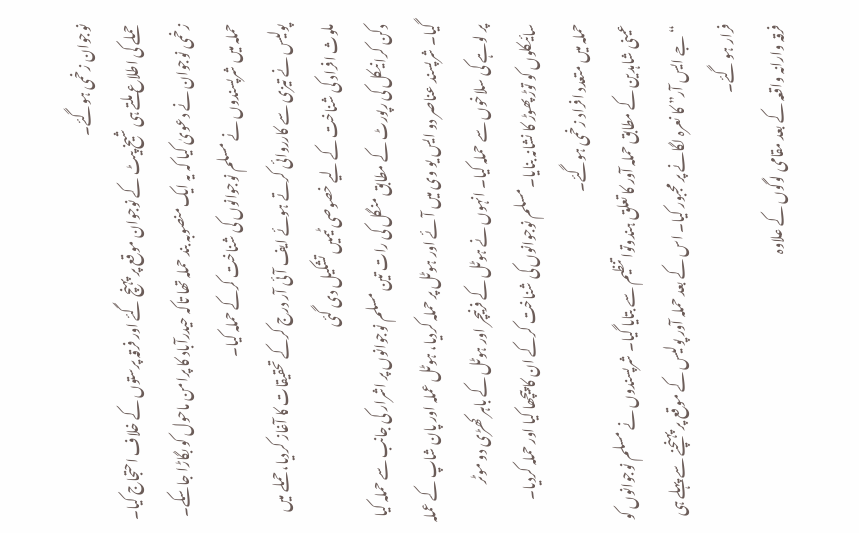نوجوان زخمی ہوگئے۔
حملے کی اطلاع ملتے ہی شیخ پیٹ کے نوجوان موقع پر پہنچ گئے اور فرقہ پرستوں کے خلاف احتجاج کیا۔ زخمی نوجوان نے دعویٰ کیا کہ یہ ایک منصوبہ بند حملہ تھا تاکہ حیدرآباد کا پرامن ماحول کو بگاڑا جاسکے۔ حملہ میں شرپسندوں نے مسلم نوجوانوں کی شناخت کرکے حملہ کیا۔
پولیس نے تیزی سے کارروائی کرتے ہوئے ایف آئی آر درج کرکے تحقیقات کا آغاز کردیا، حملے میں ملوث افراد کی شناخت کے لیے خصوصی ٹیمیں تشکیل دی گئی
دکن کرانیکل کی رپورٹ کے مطابق منگل کی رات تین مسلم نوجوانوں پر اشرار کی جانب سے حملہ کیا گیا۔ شرپسند عناصر دو ایس یو وی میں آئے اور ہوٹل پر حملہ کردیا، ہوٹل عملہ اور پان شاپ کے عملہ پر لوہے کی سلاخوں سے حملہ کیا۔ انہوں نے ہوٹل کے فرنیچر اور ہوٹل کے باہر کھڑی دو موٹر سائیکلوں کو توڑ پھوڑ کا نشانہ بنایا۔ مسلم نوجوانوں کی شناخت کرکے ان کا پیچھا کیا اور حملہ کردیا۔ حملہ میں متعدد افراد زخمی ہوگئے۔
عینی شاہدین کے مطابق حملہ آور کا تعلق ہندوتوا تنظیم سے بتایا گیا۔ شرپسندوں نے مسلم نوجوانوں کو “جے ایس آر” کا نعرہ لگانے پر مجبور کیا۔ اس کے بعد حملہ آور پولیس کے موقع پر پہنچنے سے پہلے ہی فرار ہو گئے۔
فرقہ وارانہ واقعہ کے بعد مقامی لوگوں کے علاوہ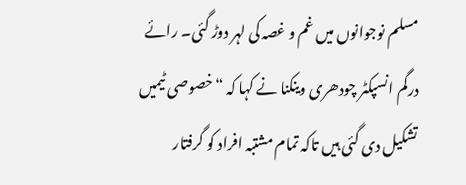مسلم نوجوانوں میں غم و غصہ کی لہر دوڑ گئی۔ رائے درگم انسپکٹر چودھری وینکنا نے کہا کہ “خصوصی ٹیمیں تشکیل دی گئی ہیں تاکہ تمام مشتبہ افراد کو گرفتار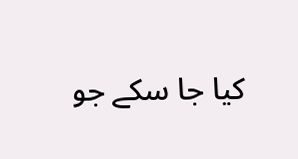کیا جا سکے جو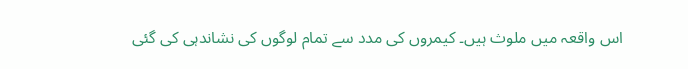اس واقعہ میں ملوث ہیں۔ کیمروں کی مدد سے تمام لوگوں کی نشاندہی کی گئی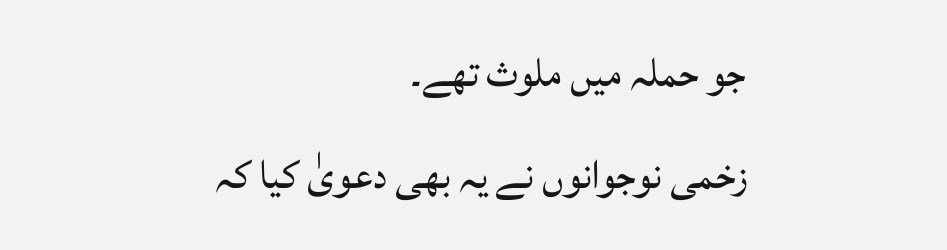جو حملہ میں ملوث تھے۔
زخمی نوجوانوں نے یہ بھی دعویٰ کیا کہ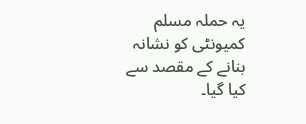یہ حملہ مسلم کمیونٹی کو نشانہ بنانے کے مقصد سے کیا گیا۔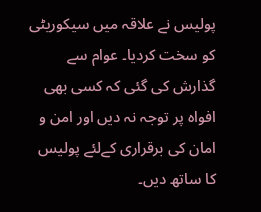پولیس نے علاقہ میں سیکوریٹی کو سخت کردیا۔ عوام سے گذارش کی گئی کہ کسی بھی افواہ پر توجہ نہ دیں اور امن و امان کی برقراری کےلئے پولیس کا ساتھ دیں۔